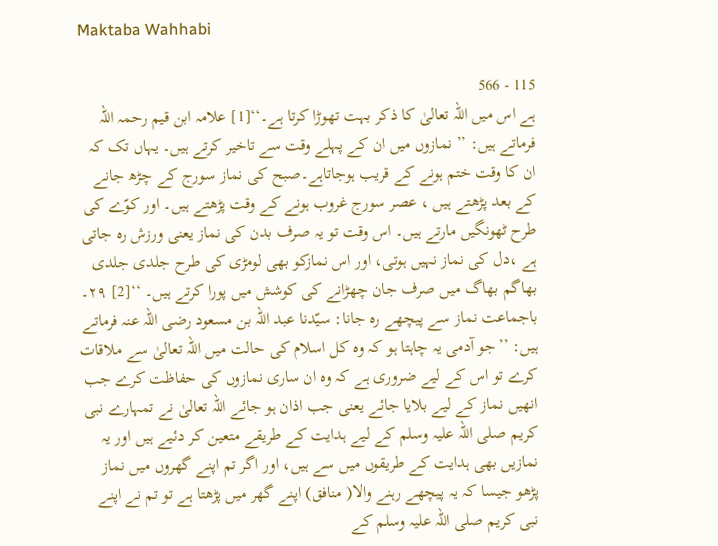Maktaba Wahhabi

115 - 566
ہے اس میں اللہ تعالیٰ کا ذکر بہت تھوڑا کرتا ہے۔‘‘[1] علامہ ابن قیم رحمہ اللہ فرماتے ہیں: ’’ نمازوں میں ان کے پہلے وقت سے تاخیر کرتے ہیں۔ یہاں تک کہ ان کا وقت ختم ہونے کے قریب ہوجاتاہے۔صبح کی نماز سورج کے چڑھ جانے کے بعد پڑھتے ہیں ، عصر سورج غروب ہونے کے وقت پڑھتے ہیں۔ اور کوّے کی طرح ٹھونگیں مارتے ہیں۔ اس وقت تو یہ صرف بدن کی نماز یعنی ورزش رہ جاتی ہے ،دل کی نماز نہیں ہوتی، اور اس نمازکو بھی لومڑی کی طرح جلدی جلدی بھاگم بھاگ میں صرف جان چھڑانے کی کوشش میں پورا کرتے ہیں۔ ‘‘[2] ۲۹۔ باجماعت نماز سے پیچھے رہ جانا: سیّدنا عبد اللہ بن مسعود رضی اللہ عنہ فرماتے ہیں: ’’جو آدمی یہ چاہتا ہو کہ وہ کل اسلام کی حالت میں اللہ تعالیٰ سے ملاقات کرے تو اس کے لیے ضروری ہے کہ وہ ان ساری نمازوں کی حفاظت کرے جب انھیں نماز کے لیے بلایا جائے یعنی جب اذان ہو جائے اللہ تعالیٰ نے تمہارے نبی کریم صلی اللہ علیہ وسلم کے لیے ہدایت کے طریقے متعین کر دئیے ہیں اور یہ نمازیں بھی ہدایت کے طریقوں میں سے ہیں، اور اگر تم اپنے گھروں میں نماز پڑھو جیسا کہ یہ پیچھے رہنے والا( منافق) اپنے گھر میں پڑھتا ہے تو تم نے اپنے نبی کریم صلی اللہ علیہ وسلم کے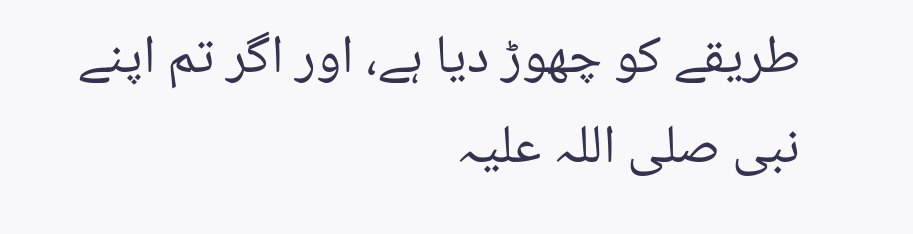طریقے کو چھوڑ دیا ہے، اور اگر تم اپنے نبی صلی اللہ علیہ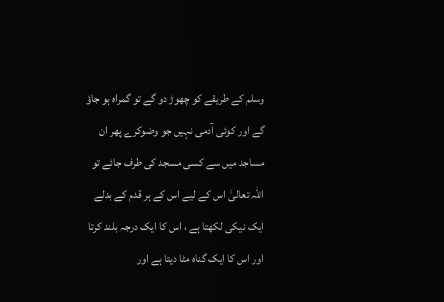وسلم کے طریقے کو چھوڑ دو گے تو گمراہ ہو جاؤ گے اور کوئی آدمی نہیں جو وضوکرے پھر ان مساجد میں سے کسی مسجد کی طرف جائے تو اللہ تعالیٰ اس کے لیے اس کے ہر قدم کے بدلے ایک نیکی لکھتا ہے ، اس کا ایک درجہ بلند کرتا اور اس کا ایک گناہ مٹا دیتا ہے اور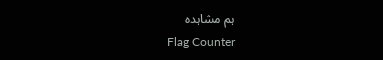ہم مشاہدہ
Flag Counter